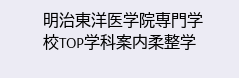明治東洋医学院専門学校TOP学科案内柔整学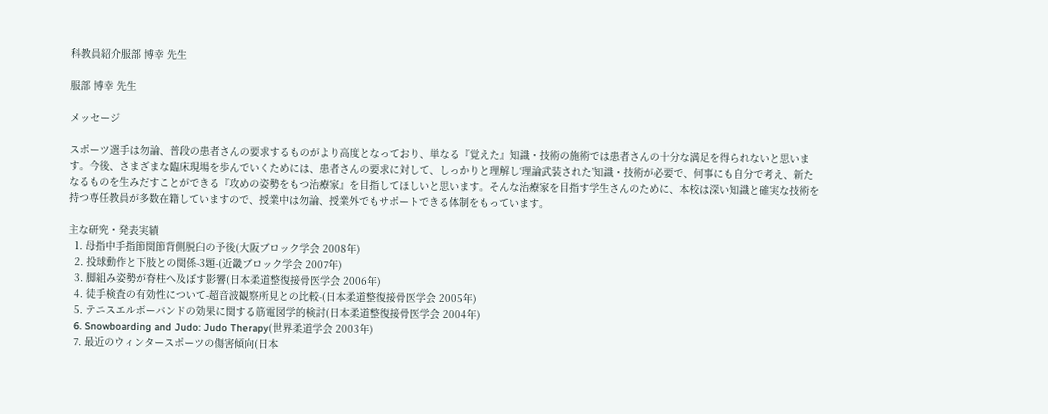科教員紹介服部 博幸 先生

服部 博幸 先生

メッセージ

スポーツ選手は勿論、普段の患者さんの要求するものがより高度となっており、単なる『覚えた』知識・技術の施術では患者さんの十分な満足を得られないと思います。今後、さまざまな臨床現場を歩んでいくためには、患者さんの要求に対して、しっかりと理解し‘理論武装された’知識・技術が必要で、何事にも自分で考え、新たなるものを生みだすことができる『攻めの姿勢をもつ治療家』を目指してほしいと思います。そんな治療家を目指す学生さんのために、本校は深い知識と確実な技術を持つ専任教員が多数在籍していますので、授業中は勿論、授業外でもサポートできる体制をもっています。

主な研究・発表実績
  1. 母指中手指節関節背側脱臼の予後(大阪ブロック学会 2008年)
  2. 投球動作と下肢との関係-3題-(近畿ブロック学会 2007年)
  3. 脚組み姿勢が脊柱へ及ぼす影響(日本柔道整復接骨医学会 2006年)
  4. 徒手検査の有効性について-超音波観察所見との比較-(日本柔道整復接骨医学会 2005年)
  5. テニスエルボーバンドの効果に関する筋電図学的検討(日本柔道整復接骨医学会 2004年)
  6. Snowboarding and Judo: Judo Therapy(世界柔道学会 2003年)
  7. 最近のウィンタースポーツの傷害傾向(日本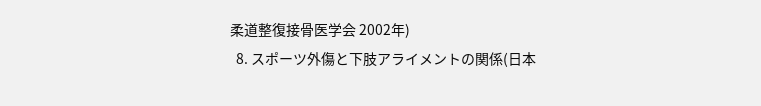柔道整復接骨医学会 2002年)
  8. スポーツ外傷と下肢アライメントの関係(日本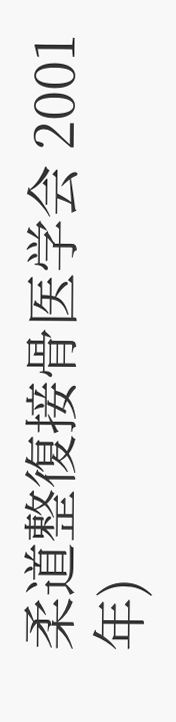柔道整復接骨医学会 2001年)